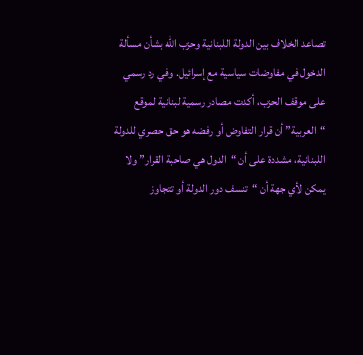تصاعد الخلاف بين الدولة اللبنانية وحزب الله بشأن مسألة الدخول في مفاوضات سياسية مع إسرائيل. وفي رد رسمي على موقف الحزب، أكدت مصادر رسمية لبنانية لموقع “العربية” أن قرار التفاوض أو رفضه هو حق حصري للدولة اللبنانية، مشددة على أن “الدول هي صاحبة القرار” ولا يمكن لأي جهة أن “تنسف دور الدولة أو تتجاوز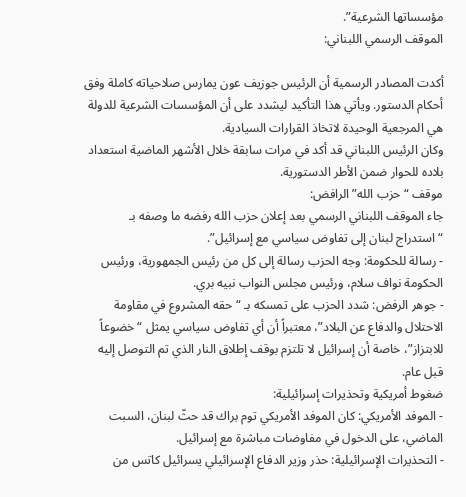مؤسساتها الشرعية”.
الموقف الرسمي اللبناني:

أكدت المصادر الرسمية أن الرئيس جوزيف عون يمارس صلاحياته كاملة وفق أحكام الدستور. ويأتي هذا التأكيد ليشدد على أن المؤسسات الشرعية للدولة هي المرجعية الوحيدة لاتخاذ القرارات السيادية.
وكان الرئيس اللبناني قد أكد في مرات سابقة خلال الأشهر الماضية استعداد بلاده للحوار ضمن الأطر الدستورية.
موقف “حزب الله” الرافض:
جاء الموقف اللبناني الرسمي بعد إعلان حزب الله رفضه ما وصفه بـ “استدراج لبنان إلى تفاوض سياسي مع إسرائيل”.
- رسالة للحكومة: وجه الحزب رسالة إلى كل من رئيس الجمهورية، ورئيس الحكومة نواف سلام، ورئيس مجلس النواب نبيه بري.
- جوهر الرفض: شدد الحزب على تمسكه بـ “حقه المشروع في مقاومة الاحتلال والدفاع عن البلاد”، معتبراً أن أي تفاوض سياسي يمثل “خضوعاً للابتزاز”، خاصة أن إسرائيل لا تلتزم بوقف إطلاق النار الذي تم التوصل إليه قبل عام.
ضغوط أمريكية وتحذيرات إسرائيلية:
- الموفد الأمريكي: كان الموفد الأمريكي توم براك قد حثّ لبنان، السبت الماضي، على الدخول في مفاوضات مباشرة مع إسرائيل.
- التحذيرات الإسرائيلية: حذر وزير الدفاع الإسرائيلي يسرائيل كاتس من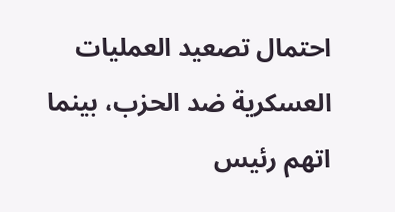احتمال تصعيد العمليات العسكرية ضد الحزب، بينما اتهم رئيس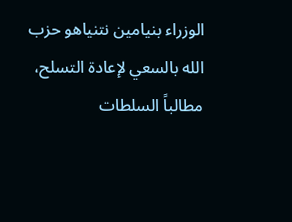الوزراء بنيامين نتنياهو حزب الله بالسعي لإعادة التسلح، مطالباً السلطات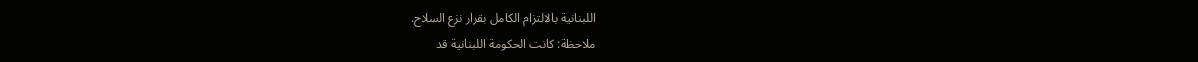اللبنانية بالالتزام الكامل بقرار نزع السلاح.
ملاحظة: كانت الحكومة اللبنانية قد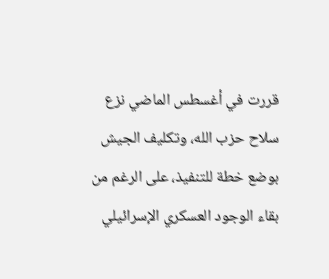قررت في أغسطس الماضي نزع سلاح حزب الله، وتكليف الجيش بوضع خطة للتنفيذ، على الرغم من بقاء الوجود العسكري الإسرائيلي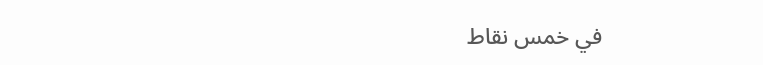في خمس نقاط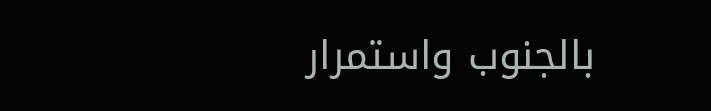بالجنوب واستمرار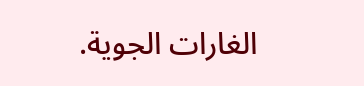الغارات الجوية.